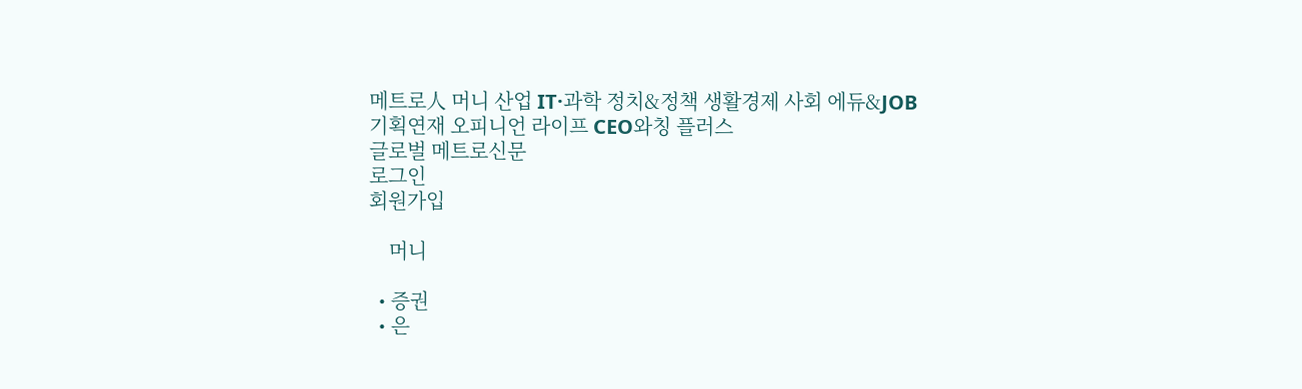메트로人 머니 산업 IT·과학 정치&정책 생활경제 사회 에듀&JOB 기획연재 오피니언 라이프 CEO와칭 플러스
글로벌 메트로신문
로그인
회원가입

    머니

  • 증권
  • 은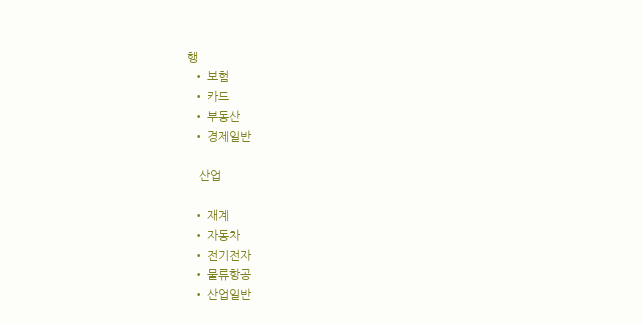행
  • 보험
  • 카드
  • 부동산
  • 경제일반

    산업

  • 재계
  • 자동차
  • 전기전자
  • 물류항공
  • 산업일반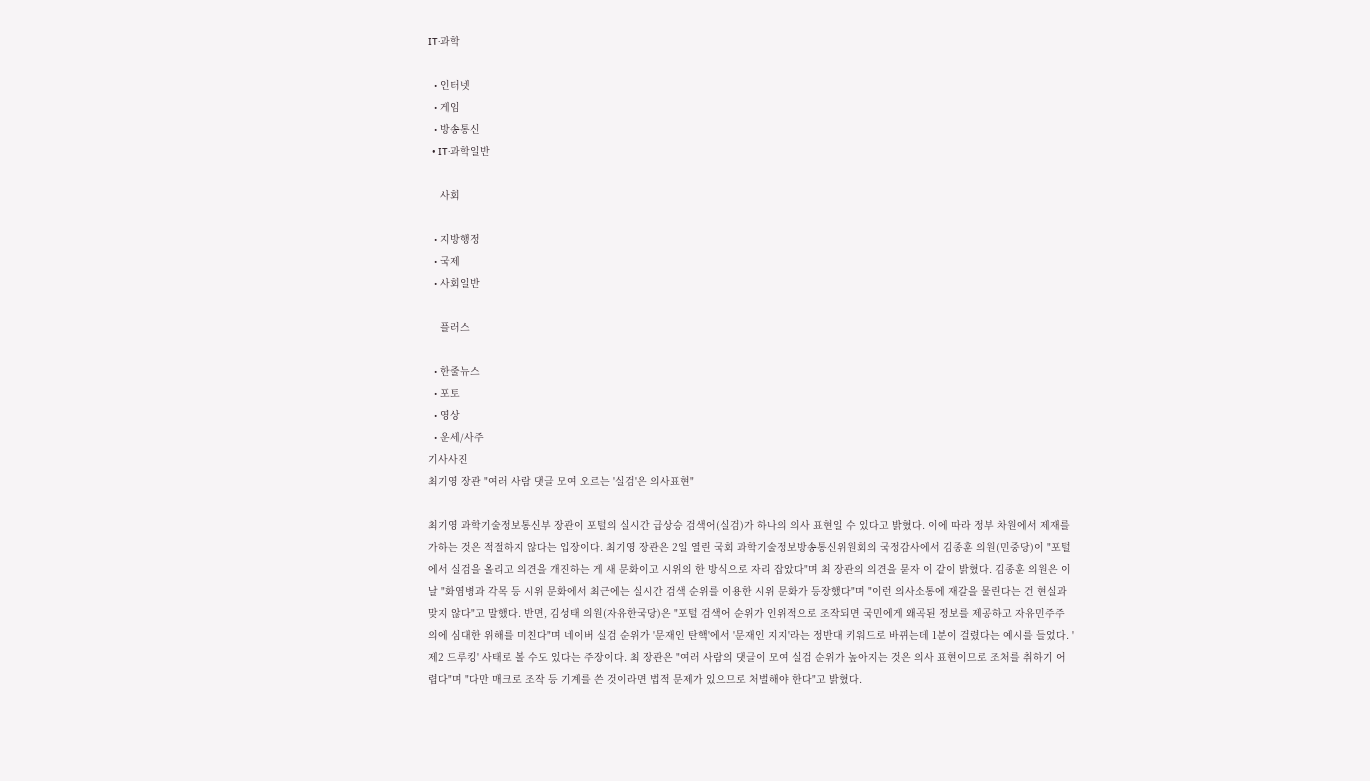IT·과학

  • 인터넷
  • 게임
  • 방송통신
  • IT·과학일반

    사회

  • 지방행정
  • 국제
  • 사회일반

    플러스

  • 한줄뉴스
  • 포토
  • 영상
  • 운세/사주
기사사진
최기영 장관 "여러 사람 댓글 모여 오르는 '실검'은 의사표현"

최기영 과학기술정보통신부 장관이 포털의 실시간 급상승 검색어(실검)가 하나의 의사 표현일 수 있다고 밝혔다. 이에 따라 정부 차원에서 제재를 가하는 것은 적절하지 않다는 입장이다. 최기영 장관은 2일 열린 국회 과학기술정보방송통신위원회의 국정감사에서 김종훈 의원(민중당)이 "포털에서 실검을 올리고 의견을 개진하는 게 새 문화이고 시위의 한 방식으로 자리 잡았다"며 최 장관의 의견을 묻자 이 같이 밝혔다. 김종훈 의원은 이날 "화염병과 각목 등 시위 문화에서 최근에는 실시간 검색 순위를 이용한 시위 문화가 등장했다"며 "이런 의사소통에 재갈을 물린다는 건 현실과 맞지 않다"고 말했다. 반면, 김성태 의원(자유한국당)은 "포털 검색어 순위가 인위적으로 조작되면 국민에게 왜곡된 정보를 제공하고 자유민주주의에 심대한 위해를 미친다"며 네이버 실검 순위가 '문재인 탄핵'에서 '문재인 지지'라는 정반대 키워드로 바뀌는데 1분이 걸렸다는 예시를 들었다. '제2 드루킹' 사태로 볼 수도 있다는 주장이다. 최 장관은 "여러 사람의 댓글이 모여 실검 순위가 높아지는 것은 의사 표현이므로 조처를 취하기 어렵다"며 "다만 매크로 조작 등 기계를 쓴 것이라면 법적 문제가 있으므로 처벌해야 한다"고 밝혔다.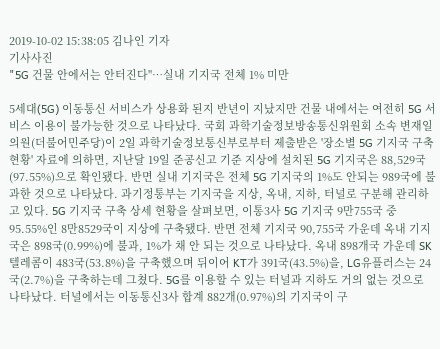2019-10-02 15:38:05 김나인 기자
기사사진
"5G 건물 안에서는 안터진다"…실내 기지국 전체 1% 미만

5세대(5G) 이동통신 서비스가 상용화 된지 반년이 지났지만 건물 내에서는 여전히 5G 서비스 이용이 불가능한 것으로 나타났다. 국회 과학기술정보방송통신위원회 소속 변재일 의원(더불어민주당)이 2일 과학기술정보통신부로부터 제출받은 '장소별 5G 기지국 구축현황' 자료에 의하면, 지난달 19일 준공신고 기준 지상에 설치된 5G 기지국은 88,529국(97.55%)으로 확인됐다. 반면 실내 기지국은 전체 5G 기지국의 1%도 안되는 989국에 불과한 것으로 나타났다. 과기정통부는 기지국을 지상, 옥내, 지하, 터널로 구분해 관리하고 있다. 5G 기지국 구축 상세 현황을 살펴보면, 이통3사 5G 기지국 9만755국 중 95.55%인 8만8529국이 지상에 구축됐다. 반면 전체 기지국 90,755국 가운데 옥내 기지국은 898국(0.99%)에 불과, 1%가 채 안 되는 것으로 나타났다. 옥내 898개국 가운데 SK텔레콤이 483국(53.8%)을 구축했으며 뒤이어 KT가 391국(43.5%)을, LG유플러스는 24국(2.7%)을 구축하는데 그쳤다. 5G를 이용할 수 있는 터널과 지하도 거의 없는 것으로 나타났다. 터널에서는 이동통신3사 합계 882개(0.97%)의 기지국이 구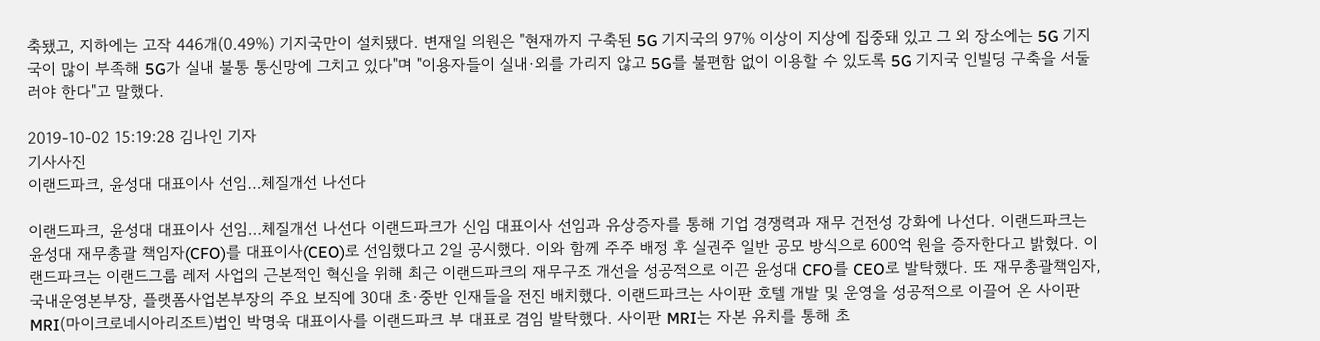축됐고, 지하에는 고작 446개(0.49%) 기지국만이 설치됐다. 변재일 의원은 "현재까지 구축된 5G 기지국의 97% 이상이 지상에 집중돼 있고 그 외 장소에는 5G 기지국이 많이 부족해 5G가 실내 불통 통신망에 그치고 있다"며 "이용자들이 실내·외를 가리지 않고 5G를 불편함 없이 이용할 수 있도록 5G 기지국 인빌딩 구축을 서둘러야 한다"고 말했다.

2019-10-02 15:19:28 김나인 기자
기사사진
이랜드파크, 윤성대 대표이사 선임…체질개선 나선다

이랜드파크, 윤성대 대표이사 선임…체질개선 나선다 이랜드파크가 신임 대표이사 선임과 유상증자를 통해 기업 경쟁력과 재무 건전성 강화에 나선다. 이랜드파크는 윤성대 재무총괄 책임자(CFO)를 대표이사(CEO)로 선임했다고 2일 공시했다. 이와 함께 주주 배정 후 실권주 일반 공모 방식으로 600억 원을 증자한다고 밝혔다. 이랜드파크는 이랜드그룹 레저 사업의 근본적인 혁신을 위해 최근 이랜드파크의 재무구조 개선을 성공적으로 이끈 윤성대 CFO를 CEO로 발탁했다. 또 재무총괄책임자, 국내운영본부장, 플랫폼사업본부장의 주요 보직에 30대 초·중반 인재들을 전진 배치했다. 이랜드파크는 사이판 호텔 개발 및 운영을 성공적으로 이끌어 온 사이판 MRI(마이크로네시아리조트)법인 박명욱 대표이사를 이랜드파크 부 대표로 겸임 발탁했다. 사이판 MRI는 자본 유치를 통해 초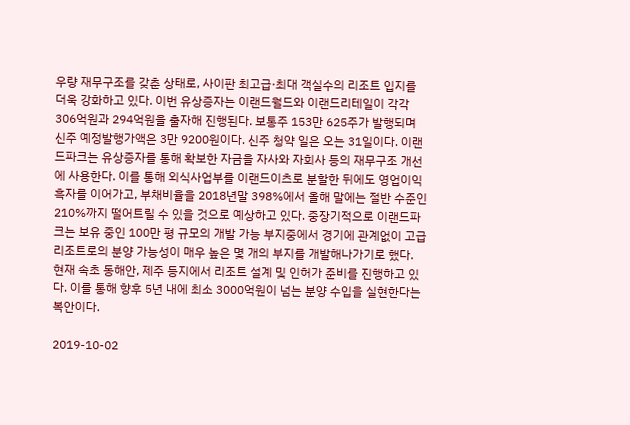우량 재무구조를 갖춘 상태로, 사이판 최고급·최대 객실수의 리조트 입지를 더욱 강화하고 있다. 이번 유상증자는 이랜드월드와 이랜드리테일이 각각 306억원과 294억원을 출자해 진행된다. 보통주 153만 625주가 발행되며 신주 예정발행가액은 3만 9200원이다. 신주 청약 일은 오는 31일이다. 이랜드파크는 유상증자를 통해 확보한 자금을 자사와 자회사 등의 재무구조 개선에 사용한다. 이를 통해 외식사업부를 이랜드이츠로 분할한 뒤에도 영업이익 흑자를 이어가고, 부채비율을 2018년말 398%에서 올해 말에는 절반 수준인 210%까지 떨어트릴 수 있을 것으로 예상하고 있다. 중장기적으로 이랜드파크는 보유 중인 100만 평 규모의 개발 가능 부지중에서 경기에 관계없이 고급 리조트로의 분양 가능성이 매우 높은 몇 개의 부지를 개발해나가기로 했다. 현재 속초 동해안, 제주 등지에서 리조트 설계 및 인허가 준비를 진행하고 있다. 이를 통해 향후 5년 내에 최소 3000억원이 넘는 분양 수입을 실현한다는 복안이다.

2019-10-02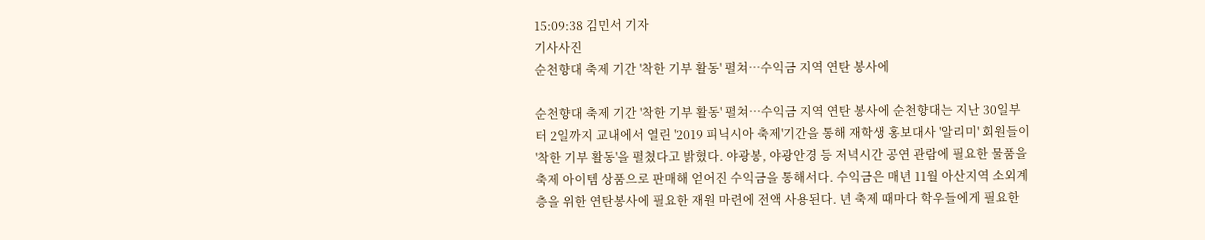15:09:38 김민서 기자
기사사진
순천향대 축제 기간 '착한 기부 활동' 펼쳐…수익금 지역 연탄 봉사에

순천향대 축제 기간 '착한 기부 활동' 펼쳐…수익금 지역 연탄 봉사에 순천향대는 지난 30일부터 2일까지 교내에서 열린 '2019 피닉시아 축제'기간을 통해 재학생 홍보대사 '알리미' 회원들이 '착한 기부 활동'을 펼쳤다고 밝혔다. 야광봉, 야광안경 등 저녁시간 공연 관람에 필요한 물품을 축제 아이템 상품으로 판매해 얻어진 수익금을 통해서다. 수익금은 매년 11월 아산지역 소외계층을 위한 연탄봉사에 필요한 재원 마련에 전액 사용된다. 년 축제 때마다 학우들에게 필요한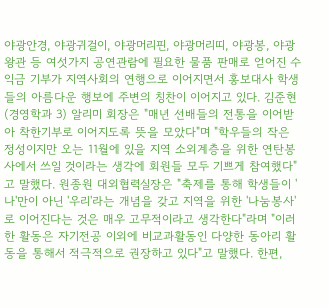야광안경, 야광귀걸이, 야광머리핀, 야광머리띠, 야광봉, 야광왕관 등 여섯가지 공연관람에 필요한 물품 판매로 얻어진 수익금 기부가 지역사회의 연행으로 이어지면서 홍보대사 학생들의 아름다운 행보에 주변의 칭찬이 이어지고 있다. 김준현(경영학과 3) 알리미 회장은 "매년 선배들의 전통을 이어받아 착한기부로 이어지도록 뜻을 모았다"며 "학우들의 작은 정성이지만 오는 11월에 있을 지역 소외계층을 위한 연탄봉사에서 쓰일 것이라는 생각에 회원들 모두 기쁘게 참여했다"고 말했다. 원종원 대외협력실장은 "축제를 통해 학생들이 '나'만이 아닌 '우리'라는 개념을 갖고 지역을 위한 '나눔봉사'로 이어진다는 것은 매우 고무적이라고 생각한다"라며 "이러한 활동은 자기전공 이외에 비교과활동인 다양한 동아리 활동을 통해서 적극적으로 권장하고 있다"고 말했다. 한편,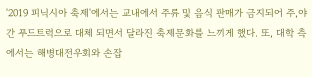'2019 피닉시아 축제'에서는 교내에서 주류 및 음식 판매가 금지되어 주,야간 푸드트럭으로 대체 되면서 달라진 축제문화를 느끼게 했다. 또, 대학 측에서는 해병대전우회와 손잡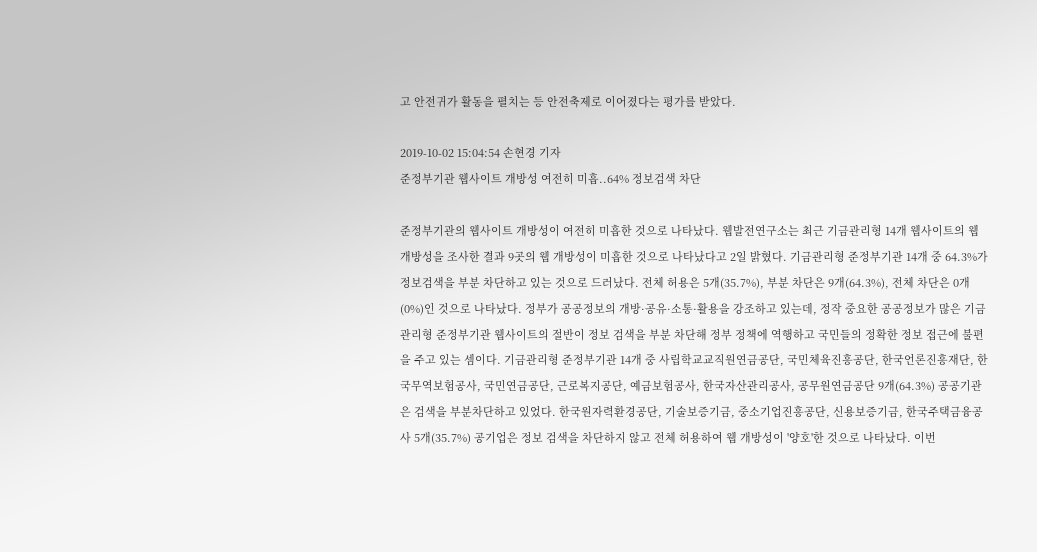고 안전귀가 활동을 펼치는 등 안전축제로 이어졌다는 평가를 받았다.

2019-10-02 15:04:54 손현경 기자
준정부기관 웹사이트 개방성 여전히 미흡..64% 정보검색 차단

준정부기관의 웹사이트 개방성이 여전히 미흡한 것으로 나타났다. 웹발전연구소는 최근 기금관리형 14개 웹사이트의 웹 개방성을 조사한 결과 9곳의 웹 개방성이 미흡한 것으로 나타났다고 2일 밝혔다. 기금관리형 준정부기관 14개 중 64.3%가 정보검색을 부분 차단하고 있는 것으로 드러났다. 전체 허용은 5개(35.7%), 부분 차단은 9개(64.3%), 전체 차단은 0개(0%)인 것으로 나타났다. 정부가 공공정보의 개방·공유·소통·활용을 강조하고 있는데, 정작 중요한 공공정보가 많은 기금관리형 준정부기관 웹사이트의 절반이 정보 검색을 부분 차단해 정부 정책에 역행하고 국민들의 정확한 정보 접근에 불편을 주고 있는 셈이다. 기금관리형 준정부기관 14개 중 사립학교교직원연금공단, 국민체육진흥공단, 한국언론진흥재단, 한국무역보험공사, 국민연금공단, 근로복지공단, 예금보험공사, 한국자산관리공사, 공무원연금공단 9개(64.3%) 공공기관은 검색을 부분차단하고 있었다. 한국원자력환경공단, 기술보증기금, 중소기업진흥공단, 신용보증기금, 한국주택금융공사 5개(35.7%) 공기업은 정보 검색을 차단하지 않고 전체 허용하여 웹 개방성이 '양호'한 것으로 나타났다. 이번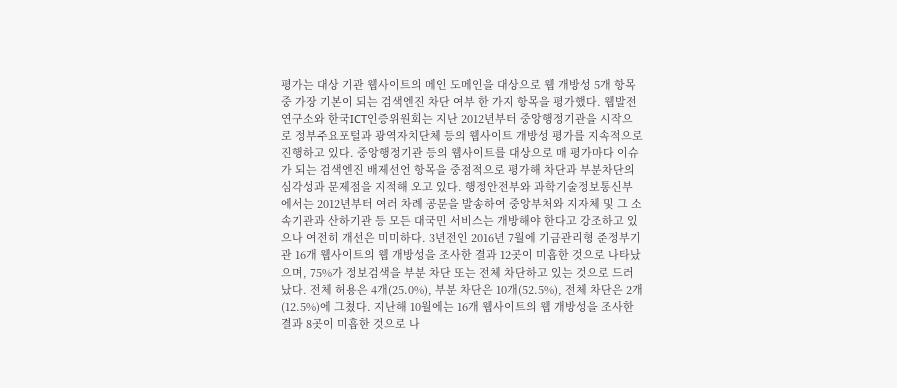평가는 대상 기관 웹사이트의 메인 도메인을 대상으로 웹 개방성 5개 항목 중 가장 기본이 되는 검색엔진 차단 여부 한 가지 항목을 평가했다. 웹발전연구소와 한국ICT인증위원회는 지난 2012년부터 중앙행정기관을 시작으로 정부주요포털과 광역자치단체 등의 웹사이트 개방성 평가를 지속적으로 진행하고 있다. 중앙행정기관 등의 웹사이트를 대상으로 매 평가마다 이슈가 되는 검색엔진 배제선언 항목을 중점적으로 평가해 차단과 부분차단의 심각성과 문제점을 지적해 오고 있다. 행정안전부와 과학기술정보통신부에서는 2012년부터 여러 차례 공문을 발송하여 중앙부처와 지자체 및 그 소속기관과 산하기관 등 모든 대국민 서비스는 개방해야 한다고 강조하고 있으나 여전히 개선은 미미하다. 3년전인 2016년 7월에 기금관리형 준정부기관 16개 웹사이트의 웹 개방성을 조사한 결과 12곳이 미흡한 것으로 나타났으며, 75%가 정보검색을 부분 차단 또는 전체 차단하고 있는 것으로 드러났다. 전체 허용은 4개(25.0%), 부분 차단은 10개(52.5%), 전체 차단은 2개(12.5%)에 그쳤다. 지난해 10월에는 16개 웹사이트의 웹 개방성을 조사한 결과 8곳이 미흡한 것으로 나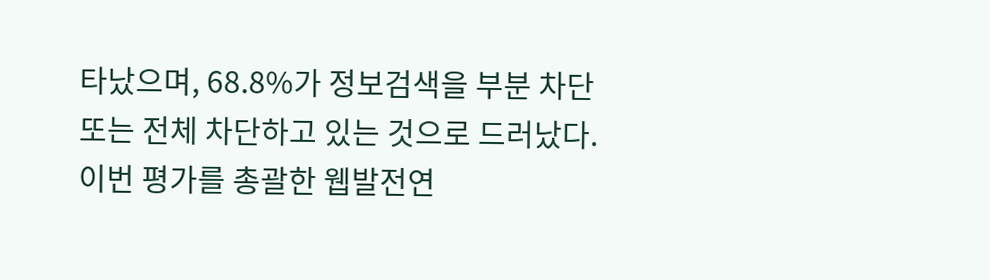타났으며, 68.8%가 정보검색을 부분 차단 또는 전체 차단하고 있는 것으로 드러났다. 이번 평가를 총괄한 웹발전연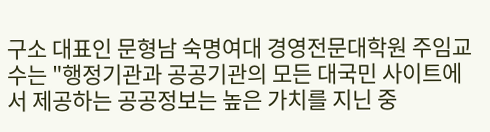구소 대표인 문형남 숙명여대 경영전문대학원 주임교수는 "행정기관과 공공기관의 모든 대국민 사이트에서 제공하는 공공정보는 높은 가치를 지닌 중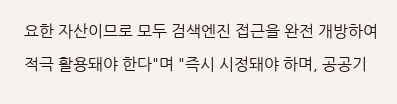요한 자산이므로 모두 검색엔진 접근을 완전 개방하여 적극 활용돼야 한다"며 "즉시 시정돼야 하며, 공공기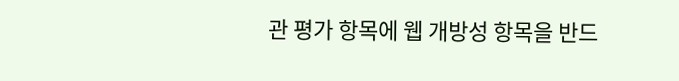관 평가 항목에 웹 개방성 항목을 반드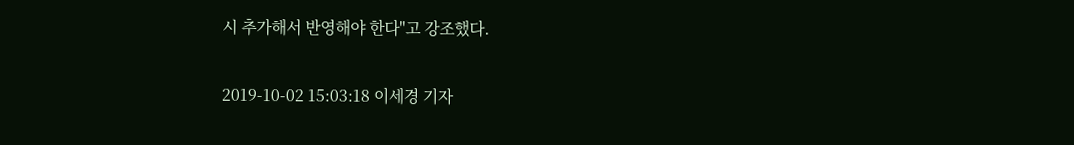시 추가해서 반영해야 한다"고 강조했다.

2019-10-02 15:03:18 이세경 기자